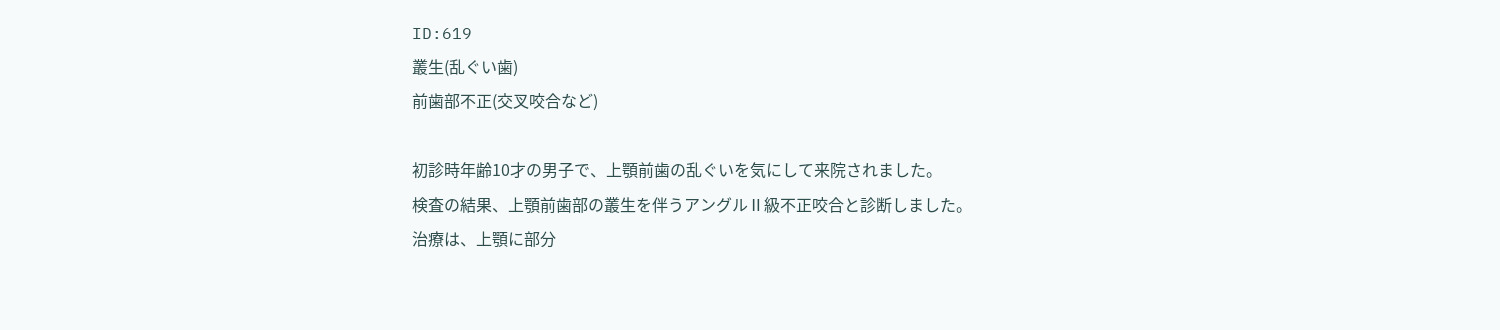ID:619
叢生(乱ぐい歯)
前歯部不正(交叉咬合など)

初診時年齢10才の男子で、上顎前歯の乱ぐいを気にして来院されました。
検査の結果、上顎前歯部の叢生を伴うアングルⅡ級不正咬合と診断しました。
治療は、上顎に部分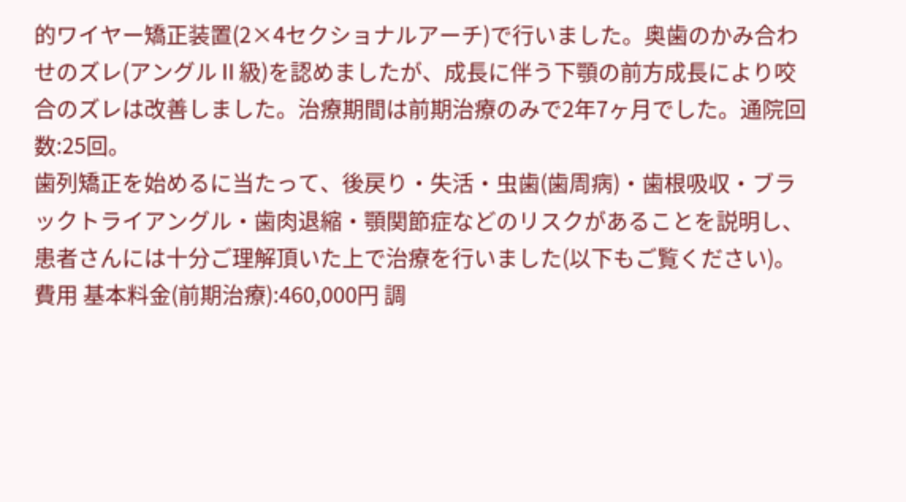的ワイヤー矯正装置(2×4セクショナルアーチ)で行いました。奥歯のかみ合わせのズレ(アングルⅡ級)を認めましたが、成長に伴う下顎の前方成長により咬合のズレは改善しました。治療期間は前期治療のみで2年7ヶ月でした。通院回数:25回。
歯列矯正を始めるに当たって、後戻り・失活・虫歯(歯周病)・歯根吸収・ブラックトライアングル・歯肉退縮・顎関節症などのリスクがあることを説明し、患者さんには十分ご理解頂いた上で治療を行いました(以下もご覧ください)。
費用 基本料金(前期治療):460,000円 調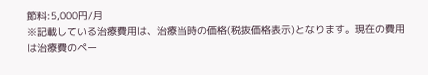節料:5,000円/月
※記載している治療費用は、治療当時の価格(税抜価格表示)となります。現在の費用は治療費のペー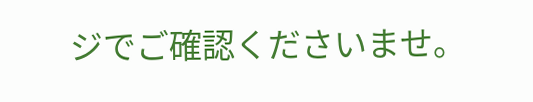ジでご確認くださいませ。